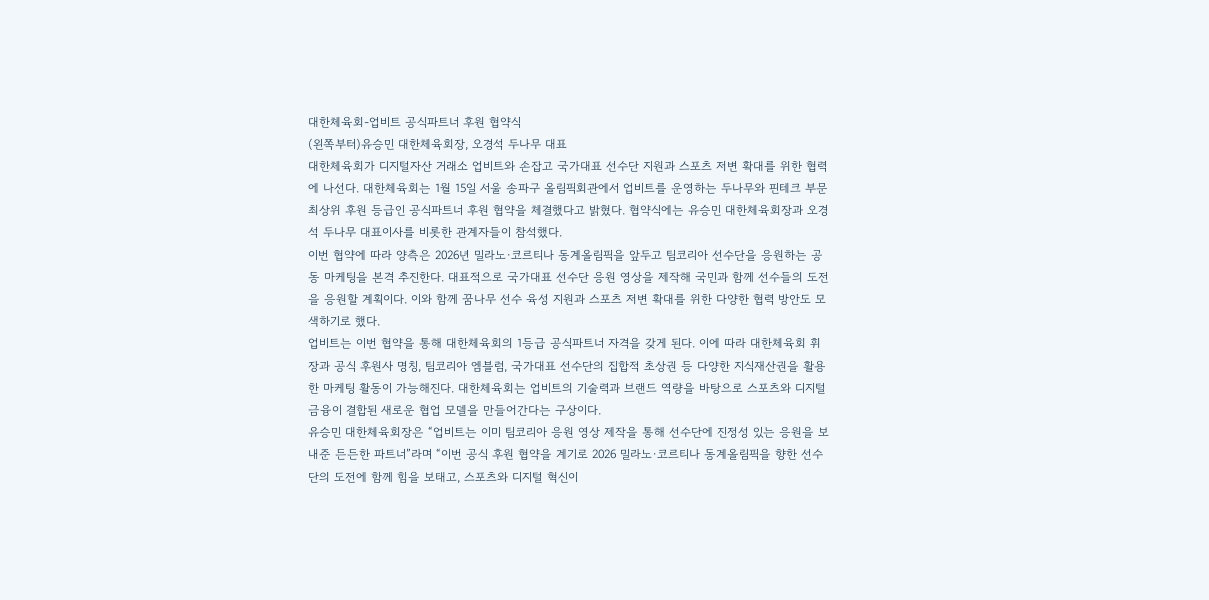대한체육회-업비트 공식파트너 후원 협약식
(왼쪽부터)유승민 대한체육회장, 오경석 두나무 대표
대한체육회가 디지털자산 거래소 업비트와 손잡고 국가대표 선수단 지원과 스포츠 저변 확대를 위한 협력에 나선다. 대한체육회는 1월 15일 서울 송파구 올림픽회관에서 업비트를 운영하는 두나무와 핀테크 부문 최상위 후원 등급인 공식파트너 후원 협약을 체결했다고 밝혔다. 협약식에는 유승민 대한체육회장과 오경석 두나무 대표이사를 비롯한 관계자들이 참석했다.
이번 협약에 따라 양측은 2026년 밀라노·코르티나 동계올림픽을 앞두고 팀코리아 선수단을 응원하는 공동 마케팅을 본격 추진한다. 대표적으로 국가대표 선수단 응원 영상을 제작해 국민과 함께 선수들의 도전을 응원할 계획이다. 이와 함께 꿈나무 선수 육성 지원과 스포츠 저변 확대를 위한 다양한 협력 방안도 모색하기로 했다.
업비트는 이번 협약을 통해 대한체육회의 1등급 공식파트너 자격을 갖게 된다. 이에 따라 대한체육회 휘장과 공식 후원사 명칭, 팀코리아 엠블럼, 국가대표 선수단의 집합적 초상권 등 다양한 지식재산권을 활용한 마케팅 활동이 가능해진다. 대한체육회는 업비트의 기술력과 브랜드 역량을 바탕으로 스포츠와 디지털 금융이 결합된 새로운 협업 모델을 만들어간다는 구상이다.
유승민 대한체육회장은 “업비트는 이미 팀코리아 응원 영상 제작을 통해 선수단에 진정성 있는 응원을 보내준 든든한 파트너”라며 “이번 공식 후원 협약을 계기로 2026 밀라노·코르티나 동계올림픽을 향한 선수단의 도전에 함께 힘을 보태고, 스포츠와 디지털 혁신이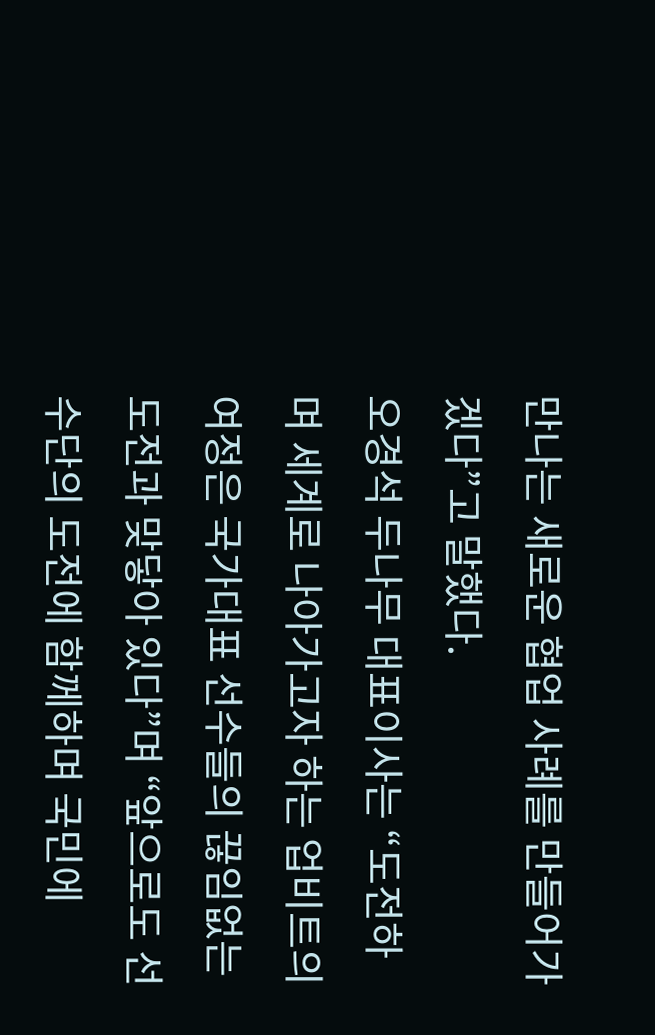만나는 새로운 협업 사례를 만들어가겠다”고 말했다.
오경석 두나무 대표이사는 “도전하며 세계로 나아가고자 하는 업비트의 여정은 국가대표 선수들의 끊임없는 도전과 맞닿아 있다”며 “앞으로도 선수단의 도전에 함께하며 국민에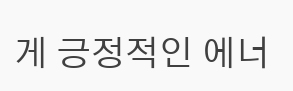게 긍정적인 에너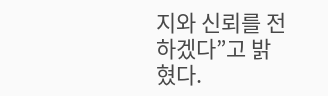지와 신뢰를 전하겠다”고 밝혔다.